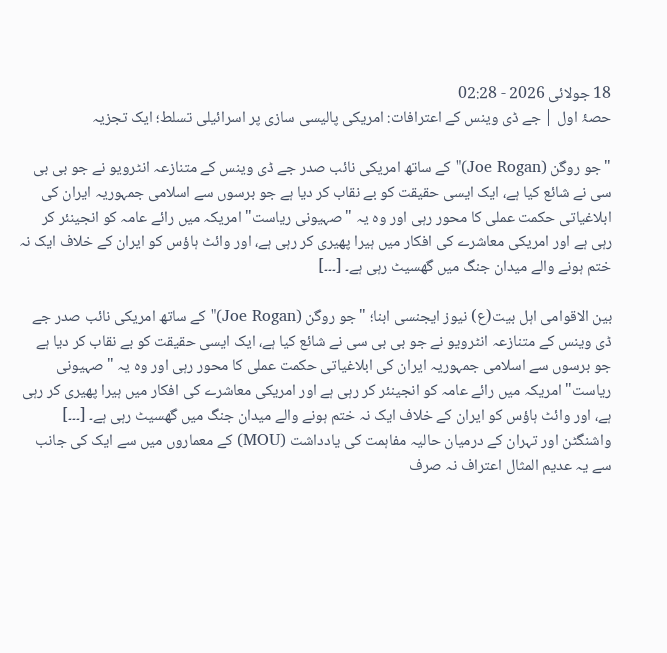18 جولائی 2026 - 02:28
حصۂ اول | جے ڈی وینس کے اعترافات: امریکی پالیسی سازی پر اسرائیلی تسلط؛ ایک تجزیہ

"جو روگن (Joe Rogan)" کے ساتھ امریکی نائب صدر جے ڈی وینس کے متنازعہ انٹرویو نے جو بی بی سی نے شائع کیا ہے، ایک ایسی حقیقت کو بے نقاب کر دیا ہے جو برسوں سے اسلامی جمہوریہ ایران کی ابلاغیاتی حکمت عملی کا محور رہی اور وہ یہ "صہیونی ریاست" امریکہ میں رائے عامہ کو انجینئر کر رہی ہے اور امریکی معاشرے کی افکار میں ہیرا پھیری کر رہی ہے، اور وائٹ ہاؤس کو ایران کے خلاف ایک نہ ختم ہونے والے میدان جنگ میں گھسیٹ رہی ہے۔ [۔۔۔]

بین الاقوامی اہل بیت(ع) نیوز ایجنسی ابنا؛ "جو روگن (Joe Rogan)" کے ساتھ امریکی نائب صدر جے ڈی وینس کے متنازعہ انٹرویو نے جو بی بی سی نے شائع کیا ہے، ایک ایسی حقیقت کو بے نقاب کر دیا ہے جو برسوں سے اسلامی جمہوریہ ایران کی ابلاغیاتی حکمت عملی کا محور رہی اور وہ یہ "صہیونی ریاست" امریکہ میں رائے عامہ کو انجینئر کر رہی ہے اور امریکی معاشرے کی افکار میں ہیرا پھیری کر رہی ہے، اور وائٹ ہاؤس کو ایران کے خلاف ایک نہ ختم ہونے والے میدان جنگ میں گھسیٹ رہی ہے۔ [۔۔۔] واشنگٹن اور تہران کے درمیان حالیہ مفاہمت کی یادداشت (MOU) کے معماروں میں سے ایک کی جانب سے یہ عدیم المثال اعتراف نہ صرف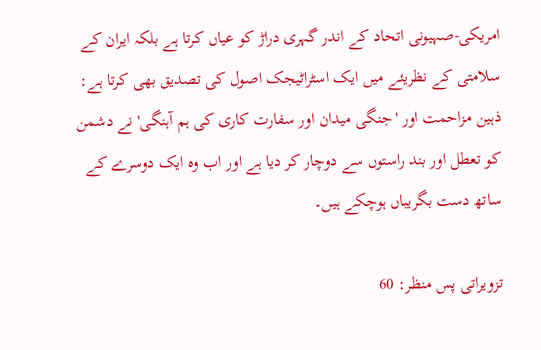امریکی-صہیونی اتحاد کے اندر گہری دراڑ کو عیاں کرتا ہے بلکہ ایران کے سلامتی کے نظریئے میں ایک اسٹراٹیجک اصول کی تصدیق بھی کرتا ہے: ذہین مزاحمت اور 'جنگی میدان اور سفارت کاری کی ہم آہنگی' نے دشمن کو تعطل اور بند راستوں سے دوچار کر دیا ہے اور اب وہ ایک دوسرے کے ساتھ دست بگریباں ہوچکے ہیں۔

تزویراتی پس منظر: 60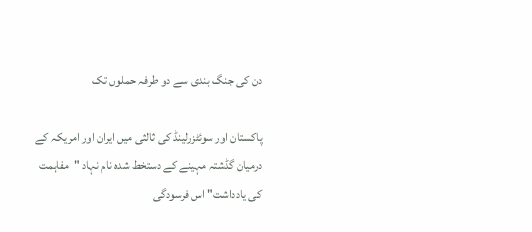دن کی جنگ بندی سے دو طرفہ حملوں تک

پاکستان اور سوئٹزرلینڈ کی ثالثی میں ایران اور امریکہ کے درمیان گڈشتہ مہینے کے دستخط شدہ نام نہاد "مفاہمت کی یادداشت" اس فرسودگی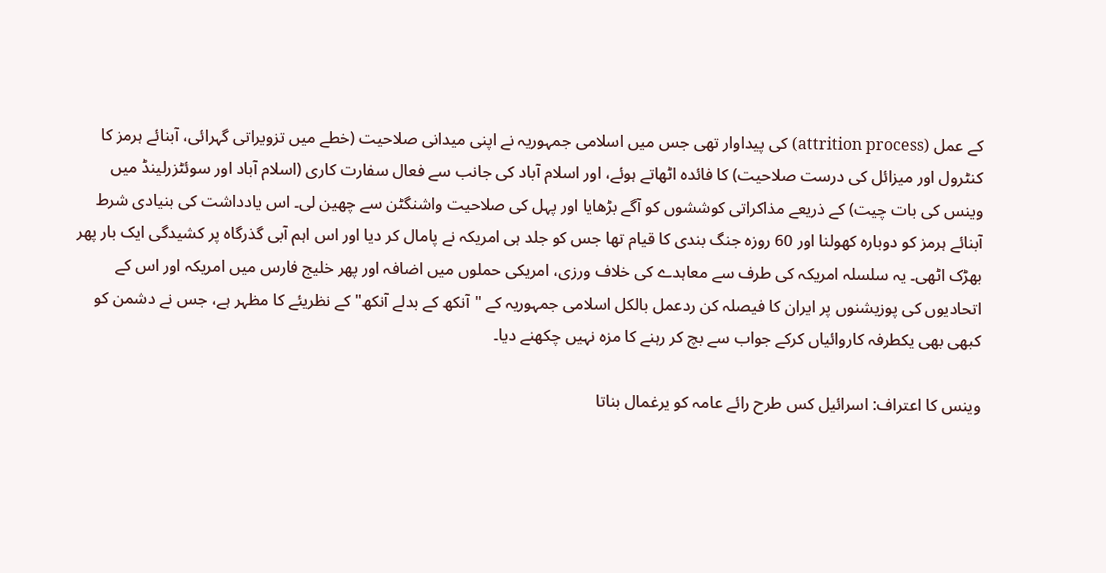کے عمل (attrition process) کی پیداوار تھی جس میں اسلامی جمہوریہ نے اپنی میدانی صلاحیت (خطے میں تزویراتی گہرائی، آبنائے ہرمز کا کنٹرول اور میزائل کی درست صلاحیت) کا فائدہ اٹھاتے ہوئے، اور اسلام آباد کی جانب سے فعال سفارت کاری (اسلام آباد اور سوئٹزرلینڈ میں وینس کی بات چیت) کے ذریعے مذاکراتی کوششوں کو آگے بڑھایا اور پہل کی صلاحیت واشنگٹن سے چھین لی۔ اس یادداشت کی بنیادی شرط آبنائے ہرمز کو دوبارہ کھولنا اور 60 روزہ جنگ بندی کا قیام تھا جس کو جلد ہی امریکہ نے پامال کر دیا اور اس اہم آبی گذرگاہ پر کشیدگی ایک بار پھر بھڑک اٹھی۔ یہ سلسلہ امریکہ کی طرف سے معاہدے کی خلاف ورزی، امریکی حملوں میں اضافہ اور پھر خلیج فارس میں امریکہ اور اس کے اتحادیوں کی پوزیشنوں پر ایران کا فیصلہ کن ردعمل بالکل اسلامی جمہوریہ کے "آنکھ کے بدلے آنکھ" کے نظریئے کا مظہر ہے، جس نے دشمن کو کبھی بھی یکطرفہ کاروائیاں کرکے جواب سے بچ کر رہنے کا مزہ نہیں چکھنے دیا۔

وینس کا اعتراف: اسرائیل کس طرح رائے عامہ کو یرغمال بناتا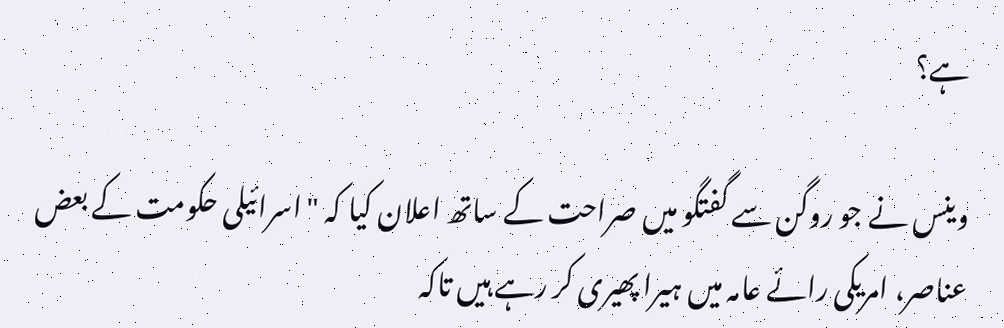ہے؟

وینس نے جو روگن سے گفتگو میں صراحت کے ساتھ اعلان کیا کہ "اسرائیلی حکومت کے بعض عناصر، امریکی رائے عامہ میں ہیرا پھیری کر رہے ہیں تاکہ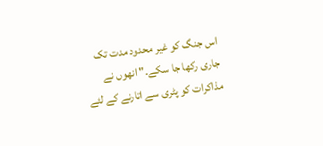اس جنگ کو غیر محدود مدت تک جاری رکھا جا سکے۔" انھوں نے مذاکرات کو پٹری سے اتارنے کے لئے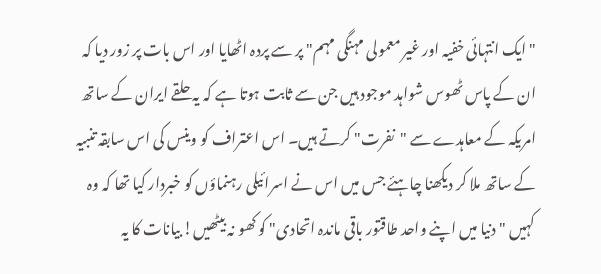"ایک انتہائی خفیہ اور غیر معمولی مہنگی مہم" پر سے پردہ اٹھایا اور اس بات پر زور دیا کہ ان کے پاس ٹھوس شواہد موجود ہیں جن سے ثابت ہوتا ہے کہ یہ حلقے ایران کے ساتھ امریکہ کے معاہدے سے "نفرت" کرتے ہیں۔ اس اعتراف کو وینس کی اس سابقہ تنبیہ کے ساتھ ملا کر دیکھنا چاہئے جس میں اس نے اسرائیلی رہنماؤں کو خبردار کیا تھا کہ وہ کہیں "دنیا میں اپنے واحد طاقتور باقی ماندہ اتحادی" کو کھو نہ بیٹھیں! بیانات کا یہ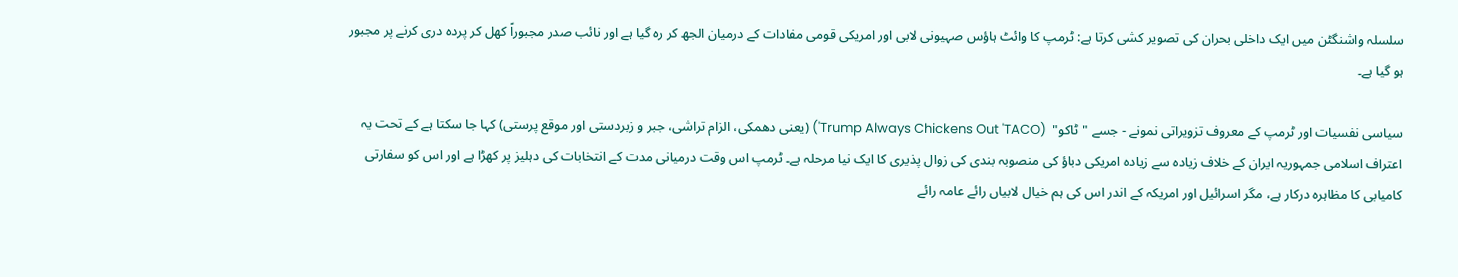سلسلہ واشنگٹن میں ایک داخلی بحران کی تصویر کشی کرتا ہے: ٹرمپ کا وائٹ ہاؤس صہیونی لابی اور امریکی قومی مفادات کے درمیان الجھ کر رہ گیا ہے اور نائب صدر مجبوراً کھل کر پردہ دری کرنے پر مجبور ہو گیا ہے۔

سیاسی نفسیات اور ٹرمپ کے معروف تزویراتی نمونے - جسے "ٹاکو"  (Trump Always Chickens Out 'TACO') (یعنی دھمکی، الزام تراشی، جبر و زبردستی اور موقع پرستی) کہا جا سکتا ہے کے تحت یہ اعتراف اسلامی جمہوریہ ایران کے خلاف زیادہ سے زیادہ امریکی دباؤ کی منصوبہ بندی کی زوال پذیری کا ایک نیا مرحلہ ہے۔ ٹرمپ اس وقت درمیانی مدت کے انتخابات کی دہلیز پر کھڑا ہے اور اس کو سفارتی کامیابی کا مظاہرہ درکار ہے، مگر اسرائیل اور امریکہ کے اندر اس کی ہم خیال لابیاں رائے عامہ رائے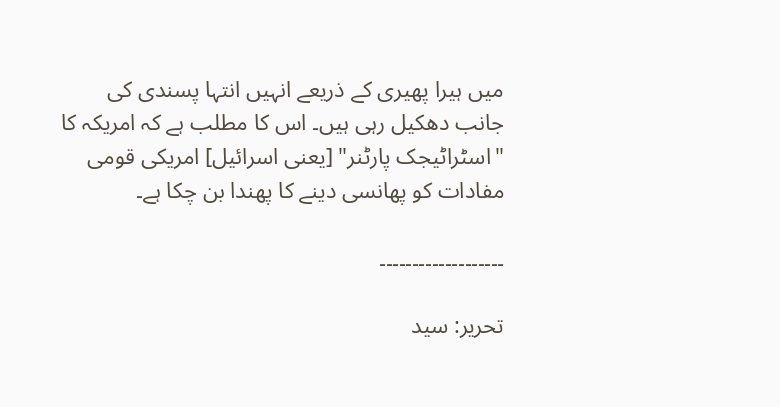میں ہیرا پھیری کے ذریعے انہیں انتہا پسندی کی جانب دھکیل رہی ہیں۔ اس کا مطلب ہے کہ امریکہ کا "اسٹراٹیجک پارٹنر" [یعنی اسرائیل] امریکی قومی مفادات کو پھانسی دینے کا پھندا بن چکا ہے۔

۔۔۔۔۔۔۔۔۔۔۔۔۔۔۔۔۔۔۔

تحریر: سید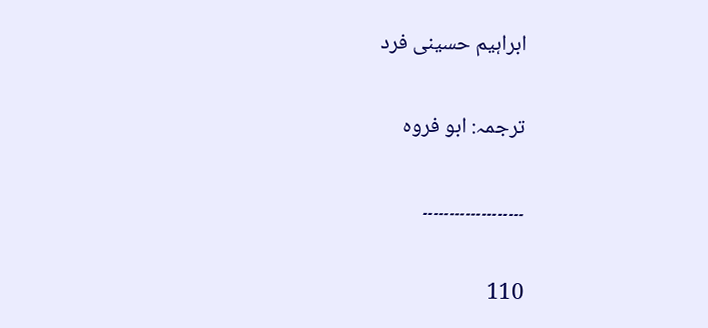ابراہیم حسینی فرد

ترجمہ: ابو فروہ

۔۔۔۔۔۔۔۔۔۔۔۔۔۔۔۔۔۔۔

110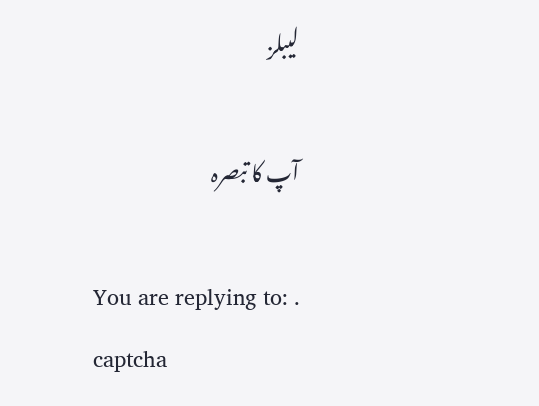لیبلز

آپ کا تبصرہ

You are replying to: .
captcha